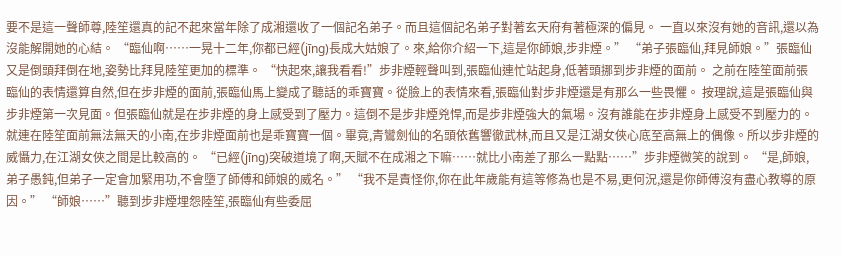要不是這一聲師尊,陸笙還真的記不起來當年除了成湘還收了一個記名弟子。而且這個記名弟子對著玄天府有著極深的偏見。 一直以來沒有她的音訊,還以為沒能解開她的心結。 “臨仙啊……一晃十二年,你都已經(jīng)長成大姑娘了。來,給你介紹一下,這是你師娘,步非煙。” “弟子張臨仙,拜見師娘。”張臨仙又是倒頭拜倒在地,姿勢比拜見陸笙更加的標準。 “快起來,讓我看看!”步非煙輕聲叫到,張臨仙連忙站起身,低著頭挪到步非煙的面前。 之前在陸笙面前張臨仙的表情還算自然,但在步非煙的面前,張臨仙馬上變成了聽話的乖寶寶。從臉上的表情來看,張臨仙對步非煙還是有那么一些畏懼。 按理說,這是張臨仙與步非煙第一次見面。但張臨仙就是在步非煙的身上感受到了壓力。這倒不是步非煙兇悍,而是步非煙強大的氣場。沒有誰能在步非煙身上感受不到壓力的。 就連在陸笙面前無法無天的小南,在步非煙面前也是乖寶寶一個。畢竟,青鸞劍仙的名頭依舊響徹武林,而且又是江湖女俠心底至高無上的偶像。所以步非煙的威懾力,在江湖女俠之間是比較高的。 “已經(jīng)突破道境了啊,天賦不在成湘之下嘛……就比小南差了那么一點點……”步非煙微笑的說到。 “是,師娘,弟子愚鈍,但弟子一定會加緊用功,不會墮了師傅和師娘的威名。” “我不是責怪你,你在此年歲能有這等修為也是不易,更何況,還是你師傅沒有盡心教導的原因。” “師娘……”聽到步非煙埋怨陸笙,張臨仙有些委屈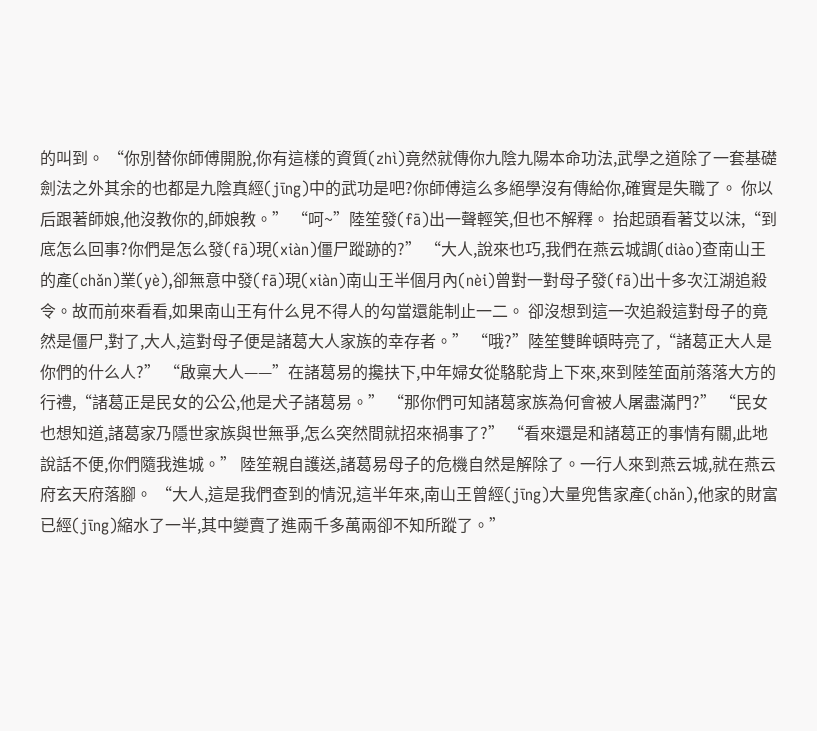的叫到。 “你別替你師傅開脫,你有這樣的資質(zhì)竟然就傳你九陰九陽本命功法,武學之道除了一套基礎劍法之外其余的也都是九陰真經(jīng)中的武功是吧?你師傅這么多絕學沒有傳給你,確實是失職了。 你以后跟著師娘,他沒教你的,師娘教。” “呵~”陸笙發(fā)出一聲輕笑,但也不解釋。 抬起頭看著艾以沫,“到底怎么回事?你們是怎么發(fā)現(xiàn)僵尸蹤跡的?” “大人,說來也巧,我們在燕云城調(diào)查南山王的產(chǎn)業(yè),卻無意中發(fā)現(xiàn)南山王半個月內(nèi)曾對一對母子發(fā)出十多次江湖追殺令。故而前來看看,如果南山王有什么見不得人的勾當還能制止一二。 卻沒想到這一次追殺這對母子的竟然是僵尸,對了,大人,這對母子便是諸葛大人家族的幸存者。” “哦?”陸笙雙眸頓時亮了,“諸葛正大人是你們的什么人?” “啟稟大人——”在諸葛易的攙扶下,中年婦女從駱駝背上下來,來到陸笙面前落落大方的行禮,“諸葛正是民女的公公,他是犬子諸葛易。” “那你們可知諸葛家族為何會被人屠盡滿門?” “民女也想知道,諸葛家乃隱世家族與世無爭,怎么突然間就招來禍事了?” “看來還是和諸葛正的事情有關,此地說話不便,你們隨我進城。” 陸笙親自護送,諸葛易母子的危機自然是解除了。一行人來到燕云城,就在燕云府玄天府落腳。 “大人,這是我們查到的情況,這半年來,南山王曾經(jīng)大量兜售家產(chǎn),他家的財富已經(jīng)縮水了一半,其中變賣了進兩千多萬兩卻不知所蹤了。”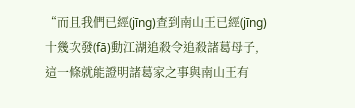“而且我們已經(jīng)查到南山王已經(jīng)十幾次發(fā)動江湖追殺令追殺諸葛母子,這一條就能證明諸葛家之事與南山王有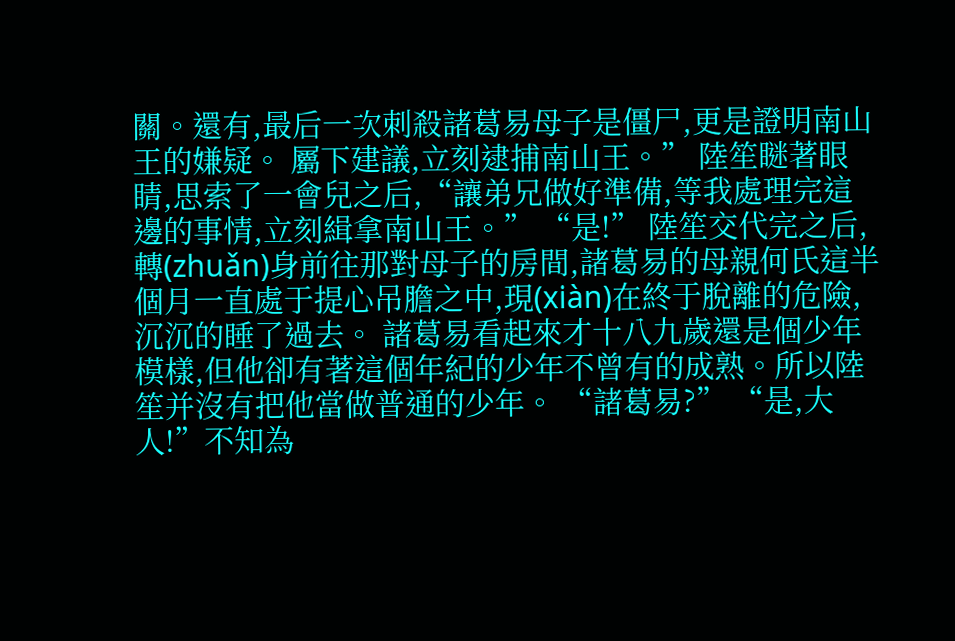關。還有,最后一次刺殺諸葛易母子是僵尸,更是證明南山王的嫌疑。 屬下建議,立刻逮捕南山王。” 陸笙瞇著眼睛,思索了一會兒之后,“讓弟兄做好準備,等我處理完這邊的事情,立刻緝拿南山王。” “是!” 陸笙交代完之后,轉(zhuǎn)身前往那對母子的房間,諸葛易的母親何氏這半個月一直處于提心吊膽之中,現(xiàn)在終于脫離的危險,沉沉的睡了過去。 諸葛易看起來才十八九歲還是個少年模樣,但他卻有著這個年紀的少年不曾有的成熟。所以陸笙并沒有把他當做普通的少年。 “諸葛易?” “是,大人!”不知為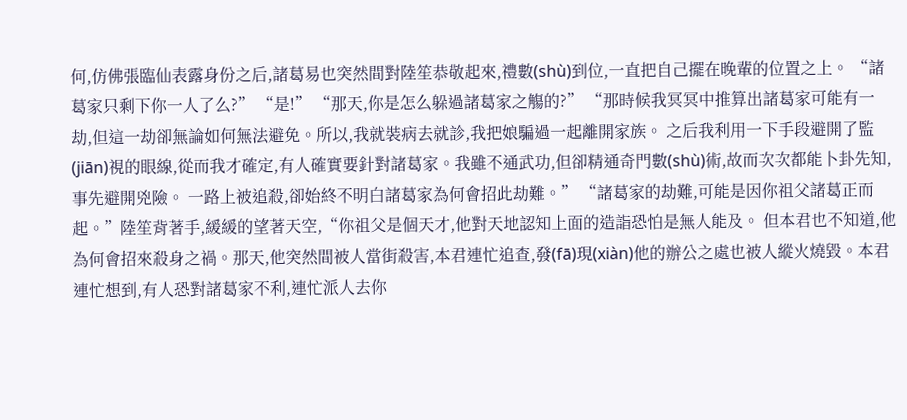何,仿佛張臨仙表露身份之后,諸葛易也突然間對陸笙恭敬起來,禮數(shù)到位,一直把自己擺在晚輩的位置之上。 “諸葛家只剩下你一人了么?” “是!” “那天,你是怎么躲過諸葛家之觴的?” “那時候我冥冥中推算出諸葛家可能有一劫,但這一劫卻無論如何無法避免。所以,我就裝病去就診,我把娘騙過一起離開家族。 之后我利用一下手段避開了監(jiān)視的眼線,從而我才確定,有人確實要針對諸葛家。我雖不通武功,但卻精通奇門數(shù)術,故而次次都能卜卦先知,事先避開兇險。 一路上被追殺,卻始終不明白諸葛家為何會招此劫難。” “諸葛家的劫難,可能是因你祖父諸葛正而起。”陸笙背著手,緩緩的望著天空,“你祖父是個天才,他對天地認知上面的造詣恐怕是無人能及。 但本君也不知道,他為何會招來殺身之禍。那天,他突然間被人當街殺害,本君連忙追查,發(fā)現(xiàn)他的辦公之處也被人縱火燒毀。本君連忙想到,有人恐對諸葛家不利,連忙派人去你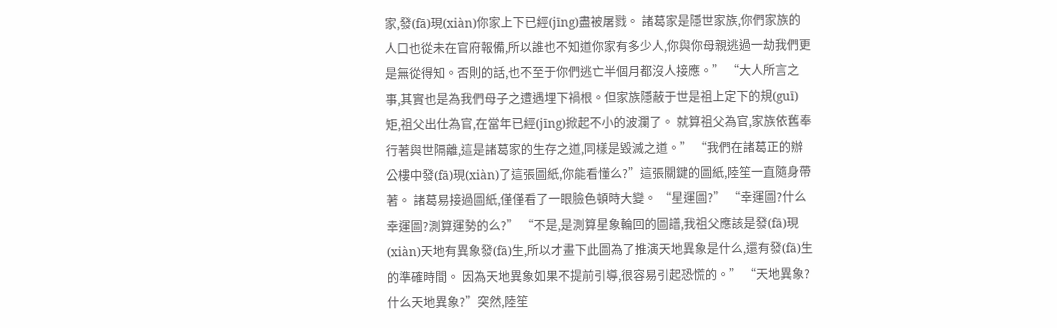家,發(fā)現(xiàn)你家上下已經(jīng)盡被屠戮。 諸葛家是隱世家族,你們家族的人口也從未在官府報備,所以誰也不知道你家有多少人,你與你母親逃過一劫我們更是無從得知。否則的話,也不至于你們逃亡半個月都沒人接應。” “大人所言之事,其實也是為我們母子之遭遇埋下禍根。但家族隱蔽于世是祖上定下的規(guī)矩,祖父出仕為官,在當年已經(jīng)掀起不小的波瀾了。 就算祖父為官,家族依舊奉行著與世隔離,這是諸葛家的生存之道,同樣是毀滅之道。” “我們在諸葛正的辦公樓中發(fā)現(xiàn)了這張圖紙,你能看懂么?”這張關鍵的圖紙,陸笙一直隨身帶著。 諸葛易接過圖紙,僅僅看了一眼臉色頓時大變。 “星運圖?” “幸運圖?什么幸運圖?測算運勢的么?” “不是,是測算星象輪回的圖譜,我祖父應該是發(fā)現(xiàn)天地有異象發(fā)生,所以才畫下此圖為了推演天地異象是什么,還有發(fā)生的準確時間。 因為天地異象如果不提前引導,很容易引起恐慌的。” “天地異象?什么天地異象?”突然,陸笙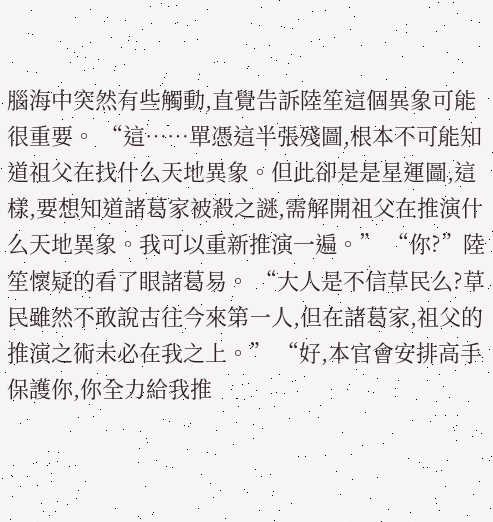腦海中突然有些觸動,直覺告訴陸笙這個異象可能很重要。 “這……單憑這半張殘圖,根本不可能知道祖父在找什么天地異象。但此卻是是星運圖,這樣,要想知道諸葛家被殺之謎,需解開祖父在推演什么天地異象。我可以重新推演一遍。” “你?”陸笙懷疑的看了眼諸葛易。 “大人是不信草民么?草民雖然不敢說古往今來第一人,但在諸葛家,祖父的推演之術未必在我之上。” “好,本官會安排高手保護你,你全力給我推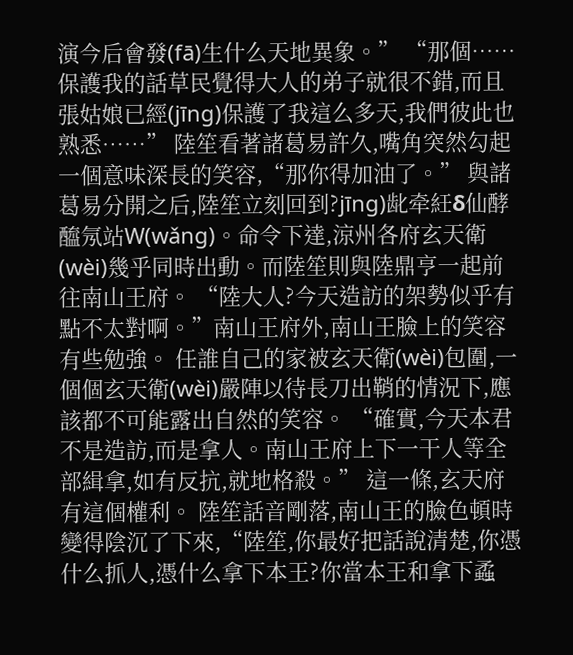演今后會發(fā)生什么天地異象。” “那個……保護我的話草民覺得大人的弟子就很不錯,而且張姑娘已經(jīng)保護了我這么多天,我們彼此也熟悉……” 陸笙看著諸葛易許久,嘴角突然勾起一個意味深長的笑容,“那你得加油了。” 與諸葛易分開之后,陸笙立刻回到?jīng)龀牵紝δ仙酵醯氖站W(wǎng)。命令下達,涼州各府玄天衛(wèi)幾乎同時出動。而陸笙則與陸鼎亨一起前往南山王府。 “陸大人?今天造訪的架勢似乎有點不太對啊。”南山王府外,南山王臉上的笑容有些勉強。 任誰自己的家被玄天衛(wèi)包圍,一個個玄天衛(wèi)嚴陣以待長刀出鞘的情況下,應該都不可能露出自然的笑容。 “確實,今天本君不是造訪,而是拿人。南山王府上下一干人等全部緝拿,如有反抗,就地格殺。” 這一條,玄天府有這個權利。 陸笙話音剛落,南山王的臉色頓時變得陰沉了下來,“陸笙,你最好把話說清楚,你憑什么抓人,憑什么拿下本王?你當本王和拿下蟊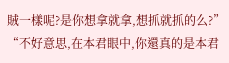賊一樣呢?是你想拿就拿,想抓就抓的么?” “不好意思,在本君眼中,你還真的是本君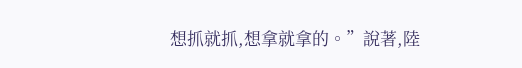想抓就抓,想拿就拿的。”說著,陸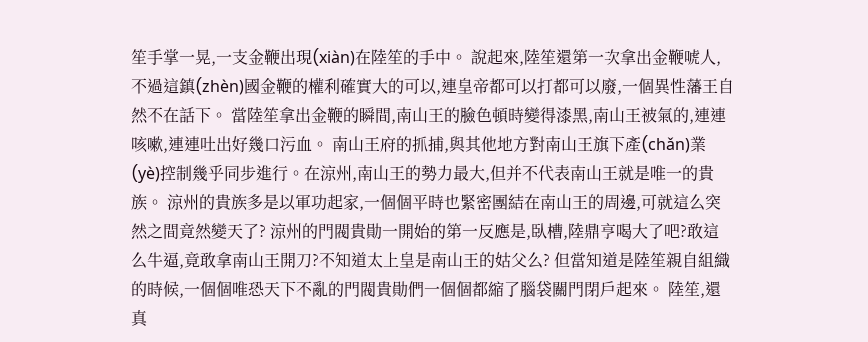笙手掌一晃,一支金鞭出現(xiàn)在陸笙的手中。 說起來,陸笙還第一次拿出金鞭唬人,不過這鎮(zhèn)國金鞭的權利確實大的可以,連皇帝都可以打都可以廢,一個異性藩王自然不在話下。 當陸笙拿出金鞭的瞬間,南山王的臉色頓時變得漆黑,南山王被氣的,連連咳嗽,連連吐出好幾口污血。 南山王府的抓捕,與其他地方對南山王旗下產(chǎn)業(yè)控制幾乎同步進行。在涼州,南山王的勢力最大,但并不代表南山王就是唯一的貴族。 涼州的貴族多是以軍功起家,一個個平時也緊密團結在南山王的周邊,可就這么突然之間竟然變天了? 涼州的門閥貴勛一開始的第一反應是,臥槽,陸鼎亨喝大了吧?敢這么牛逼,竟敢拿南山王開刀?不知道太上皇是南山王的姑父么? 但當知道是陸笙親自組織的時候,一個個唯恐天下不亂的門閥貴勛們一個個都縮了腦袋關門閉戶起來。 陸笙,還真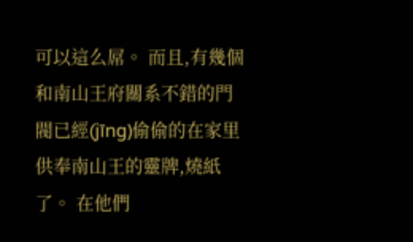可以這么屌。 而且,有幾個和南山王府關系不錯的門閥已經(jīng)偷偷的在家里供奉南山王的靈牌,燒紙了。 在他們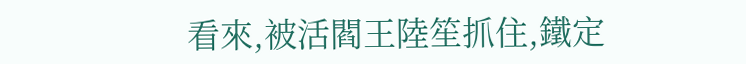看來,被活閻王陸笙抓住,鐵定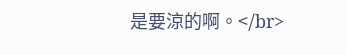是要涼的啊。</br>